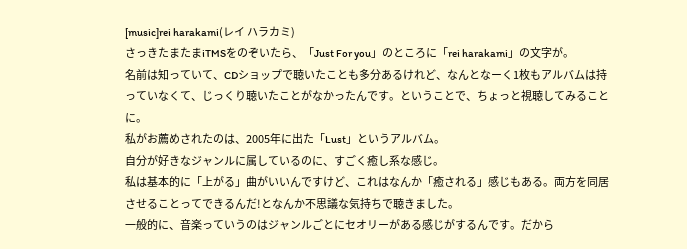[music]rei harakami(レイ ハラカミ)
さっきたまたまiTMSをのぞいたら、「Just For you」のところに「rei harakami」の文字が。
名前は知っていて、CDショップで聴いたことも多分あるけれど、なんとなーく1枚もアルバムは持っていなくて、じっくり聴いたことがなかったんです。ということで、ちょっと視聴してみることに。
私がお薦めされたのは、2005年に出た「Lust」というアルバム。
自分が好きなジャンルに属しているのに、すごく癒し系な感じ。
私は基本的に「上がる」曲がいいんですけど、これはなんか「癒される」感じもある。両方を同居させることってできるんだ!となんか不思議な気持ちで聴きました。
一般的に、音楽っていうのはジャンルごとにセオリーがある感じがするんです。だから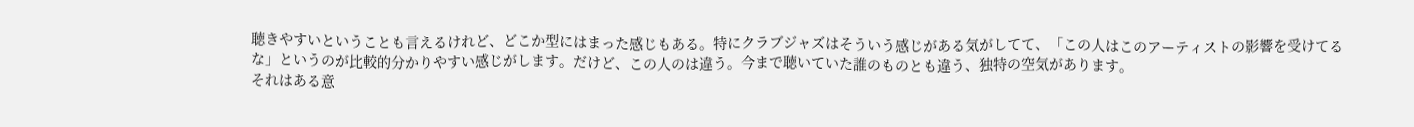聴きやすいということも言えるけれど、どこか型にはまった感じもある。特にクラブジャズはそういう感じがある気がしてて、「この人はこのアーティストの影響を受けてるな」というのが比較的分かりやすい感じがします。だけど、この人のは違う。今まで聴いていた誰のものとも違う、独特の空気があります。
それはある意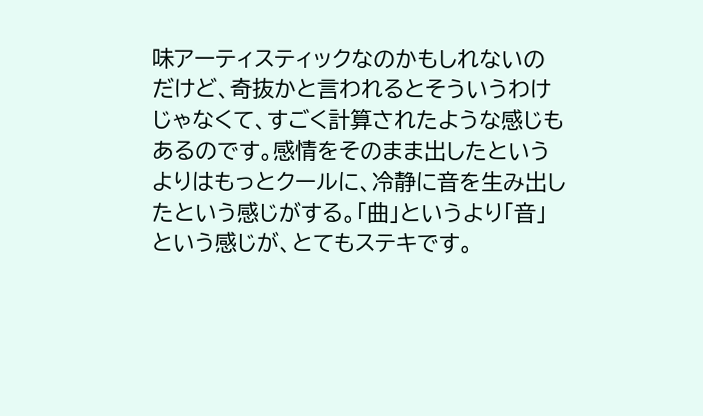味アーティスティックなのかもしれないのだけど、奇抜かと言われるとそういうわけじゃなくて、すごく計算されたような感じもあるのです。感情をそのまま出したというよりはもっとクールに、冷静に音を生み出したという感じがする。「曲」というより「音」という感じが、とてもステキです。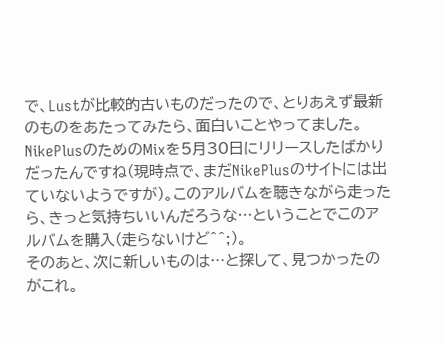で、Lustが比較的古いものだったので、とりあえず最新のものをあたってみたら、面白いことやってました。
NikePlusのためのMixを5月30日にリリースしたばかりだったんですね(現時点で、まだNikePlusのサイトには出ていないようですが)。このアルバムを聴きながら走ったら、きっと気持ちいいんだろうな…ということでこのアルバムを購入(走らないけど^^;)。
そのあと、次に新しいものは…と探して、見つかったのがこれ。